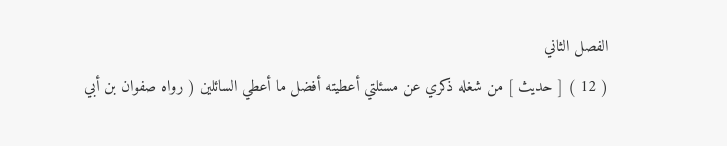الفصل الثاني
( 12 ) [ حديث ] من شغله ذكري عن مسئلتي أعطيته أفضل ما أعطي السائلين ( رواه صفوان بن أبي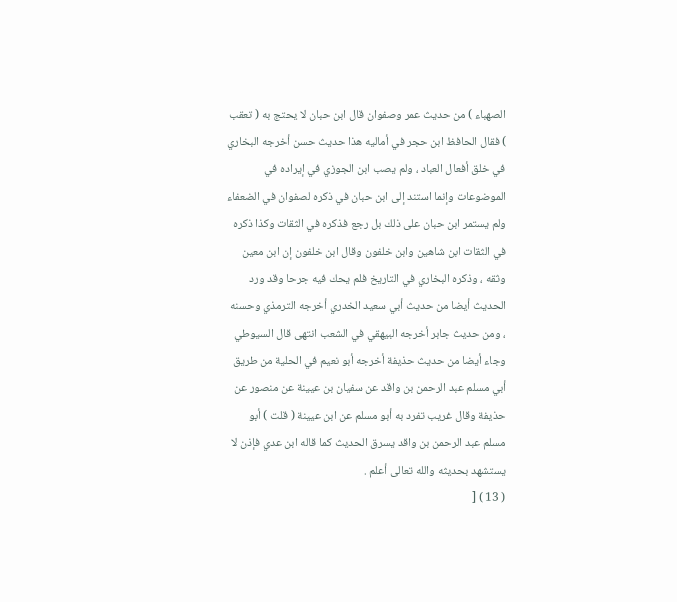الصهباء ) من حديث عمر وصفوان قال ابن حبان لا يحتج به ( تعقب ) فقال الحافظ ابن حجر في أماليه هذا حديث حسن أخرجه البخاري في خلق أفعال العباد ، ولم يصب ابن الجوزي في إيراده في الموضوعات وإنما استند إلى ابن حبان في ذكره لصفوان في الضعفاء ولم يستمر ابن حبان على ذلك بل رجع فذكره في الثقات وكذا ذكره في الثقات ابن شاهين وابن خلفون وقال ابن خلفون إن ابن معين وثقه ، وذكره البخاري في التاريخ فلم يحك فيه جرحا وقد ورد الحديث أيضا من حديث أبي سعيد الخدري أخرجه الترمذي وحسنه ، ومن حديث جابر أخرجه البيهقي في الشعب انتهى قال السيوطي وجاء أيضا من حديث حذيفة أخرجه أبو نعيم في الحلية من طريق أبي مسلم عبد الرحمن بن واقد عن سفيان بن عيينة عن منصور عن حذيفة وقال غريب تفرد به أبو مسلم عن ابن عيينة ( قلت ) أبو مسلم عبد الرحمن بن واقد يسرق الحديث كما قاله ابن عدي فإذن لا يستشهد بحديثه والله تعالى أعلم .
( 13 ) [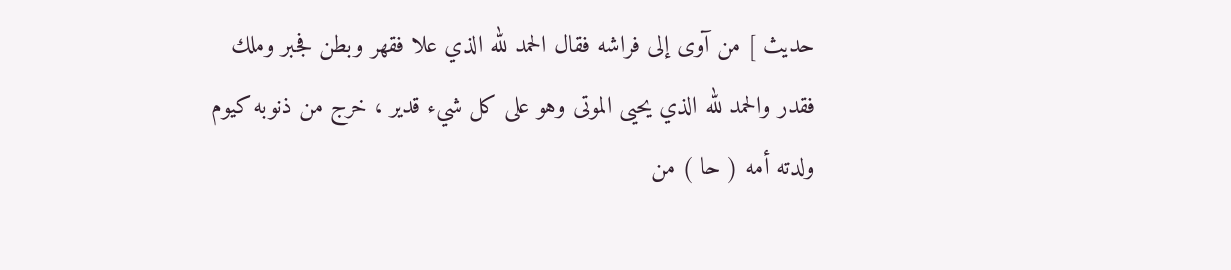حديث ] من آوى إلى فراشه فقال الحمد لله الذي علا فقهر وبطن فجبر وملك فقدر والحمد لله الذي يحيى الموتى وهو على كل شيء قدير ، خرج من ذنوبه كيوم ولدته أمه ( حا ) من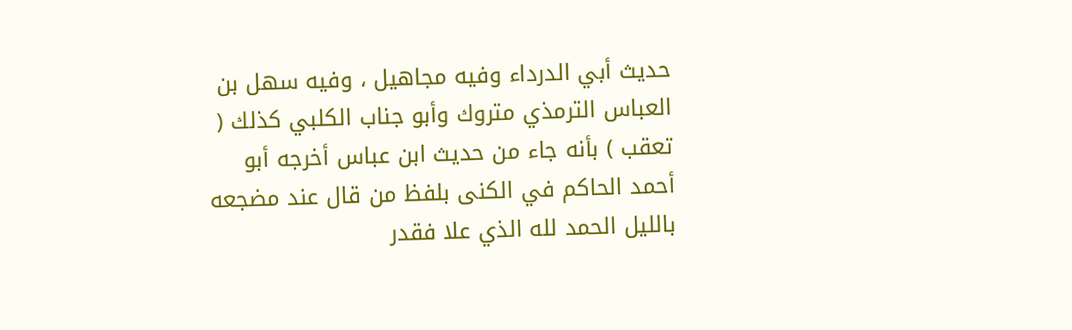حديث أبي الدرداء وفيه مجاهيل ، وفيه سهل بن العباس الترمذي متروك وأبو جناب الكلبي كذلك ( تعقب ) بأنه جاء من حديث ابن عباس أخرجه أبو أحمد الحاكم في الكنى بلفظ من قال عند مضجعه بالليل الحمد لله الذي علا فقدر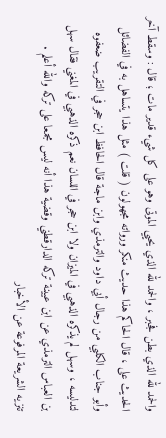والحمد لله الذي بطن فجبر ، والحمد لله الذي يحيي الموتى وهو على كل شيء قدير مات ؛ قال : وسقط آخر الحديث على ، قال الحاكم هذا حديث منكر ورواته مجهولون ( قلت ) مثل هذا يتساهل به في الفضائل وأبو جناب الكلبي من رجال أبي داود والترمذي وابن ماجة قال الحافظ ابن حجر في التقريب ضعفوه لتدليسه ، وسهل لم يذكره الذهبي في الميزان ولا ابن حجر في اللسان نعم ذكره الذهبي في المغني فقال سهل بن العباس الترمذي عن ابن عيينة تركه الدارقطني وقضية هذا أنه ليس مجمعا على تركه والله أعلم .
تنزيه الشريعة المرفوعة عن الأخبار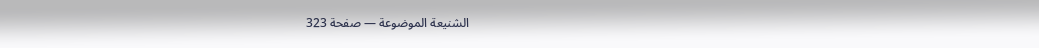الشنيعة الموضوعة — صفحة 323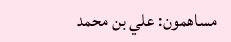مساهمون: علي بن محمد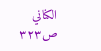الكناني
ص٣٢٣